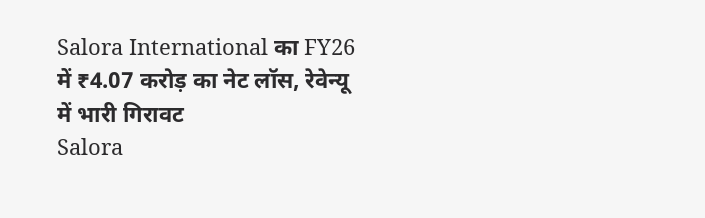Salora International का FY26 में ₹4.07 करोड़ का नेट लॉस, रेवेन्यू में भारी गिरावट
Salora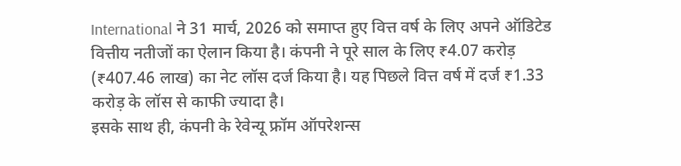International ने 31 मार्च, 2026 को समाप्त हुए वित्त वर्ष के लिए अपने ऑडिटेड वित्तीय नतीजों का ऐलान किया है। कंपनी ने पूरे साल के लिए ₹4.07 करोड़ (₹407.46 लाख) का नेट लॉस दर्ज किया है। यह पिछले वित्त वर्ष में दर्ज ₹1.33 करोड़ के लॉस से काफी ज्यादा है।
इसके साथ ही, कंपनी के रेवेन्यू फ्रॉम ऑपरेशन्स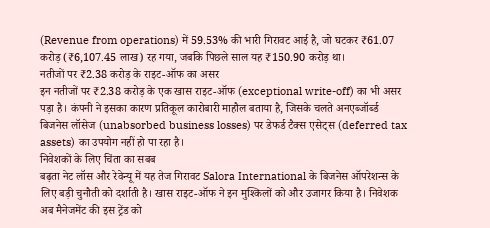(Revenue from operations) में 59.53% की भारी गिरावट आई है, जो घटकर ₹61.07 करोड़ (₹6,107.45 लाख) रह गया, जबकि पिछले साल यह ₹150.90 करोड़ था।
नतीजों पर ₹2.38 करोड़ के राइट-ऑफ का असर
इन नतीजों पर ₹2.38 करोड़ के एक खास राइट-ऑफ (exceptional write-off) का भी असर पड़ा है। कंपनी ने इसका कारण प्रतिकूल कारोबारी माहौल बताया है, जिसके चलते अनएब्जॉर्ब्ड बिजनेस लॉसेज (unabsorbed business losses) पर डेफर्ड टैक्स एसेट्स (deferred tax assets) का उपयोग नहीं हो पा रहा है।
निवेशकों के लिए चिंता का सबब
बढ़ता नेट लॉस और रेवेन्यू में यह तेज गिरावट Salora International के बिजनेस ऑपरेशन्स के लिए बड़ी चुनौती को दर्शाती है। खास राइट-ऑफ ने इन मुश्किलों को और उजागर किया है। निवेशक अब मैनेजमेंट की इस ट्रेंड को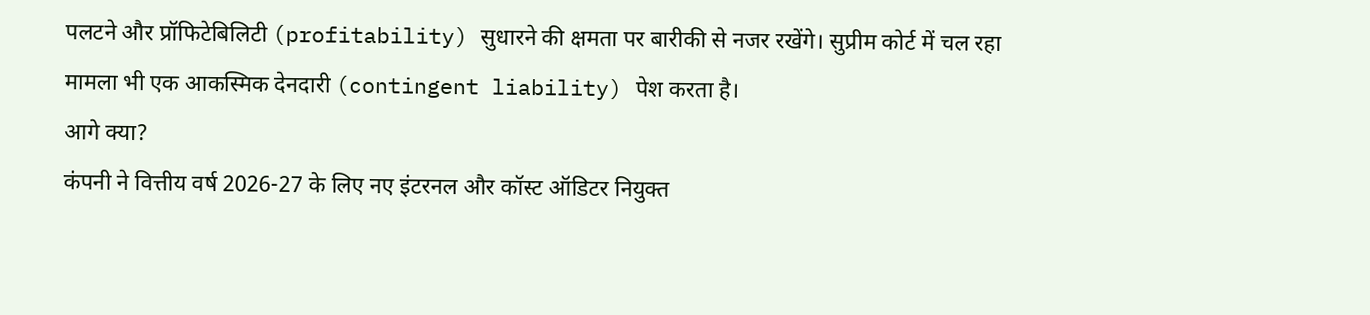पलटने और प्रॉफिटेबिलिटी (profitability) सुधारने की क्षमता पर बारीकी से नजर रखेंगे। सुप्रीम कोर्ट में चल रहा मामला भी एक आकस्मिक देनदारी (contingent liability) पेश करता है।
आगे क्या?
कंपनी ने वित्तीय वर्ष 2026-27 के लिए नए इंटरनल और कॉस्ट ऑडिटर नियुक्त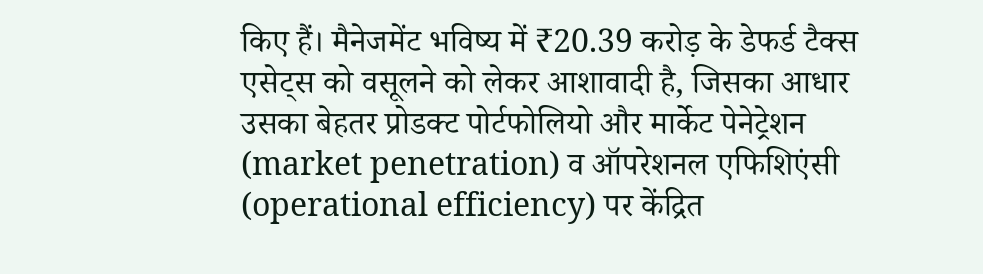किए हैं। मैनेजमेंट भविष्य में ₹20.39 करोड़ के डेफर्ड टैक्स एसेट्स को वसूलने को लेकर आशावादी है, जिसका आधार उसका बेहतर प्रोडक्ट पोर्टफोलियो और मार्केट पेनेट्रेशन (market penetration) व ऑपरेशनल एफिशिएंसी (operational efficiency) पर केंद्रित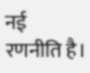नई रणनीति है।